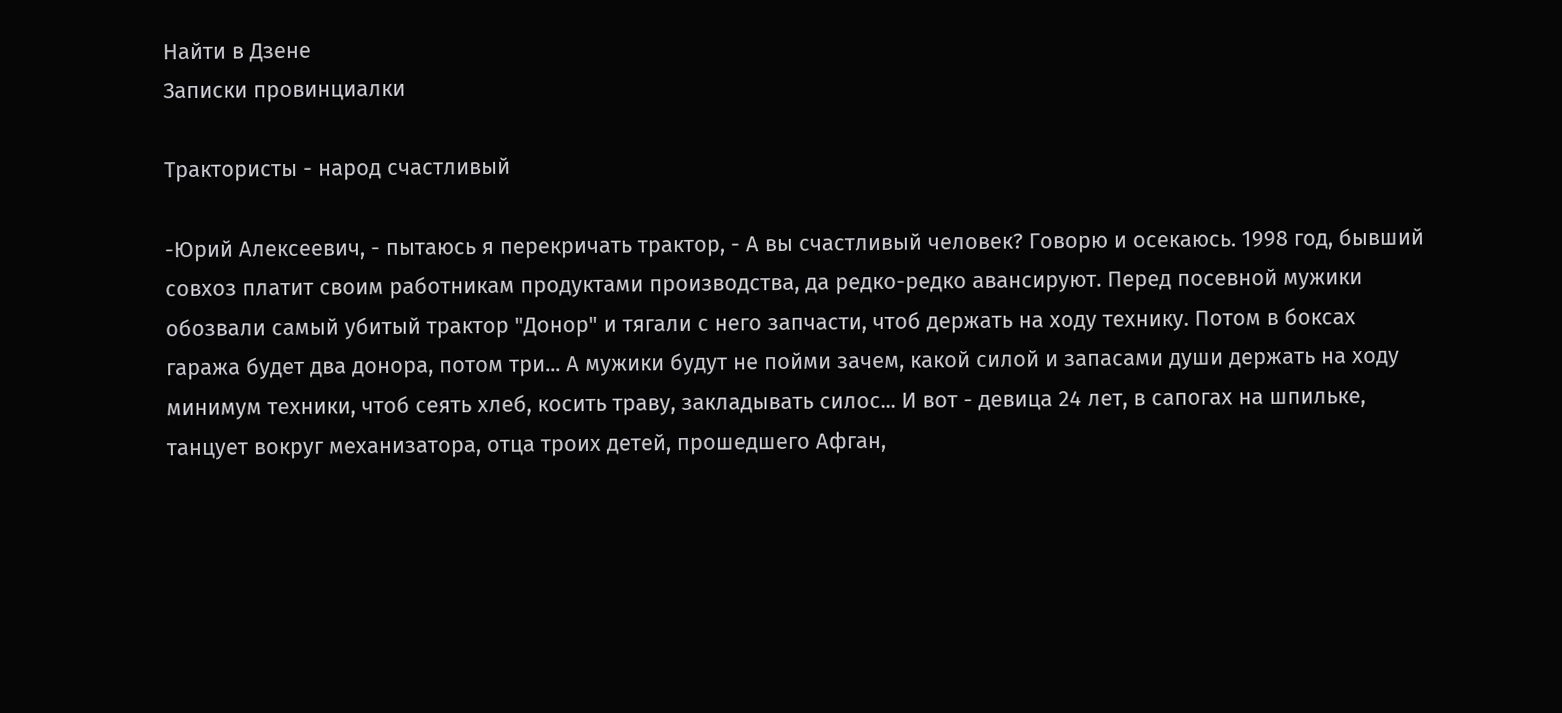Найти в Дзене
Записки провинциалки

Трактористы - народ счастливый

-Юрий Алексеевич, - пытаюсь я перекричать трактор, - А вы счастливый человек? Говорю и осекаюсь. 1998 год, бывший совхоз платит своим работникам продуктами производства, да редко-редко авансируют. Перед посевной мужики обозвали самый убитый трактор "Донор" и тягали с него запчасти, чтоб держать на ходу технику. Потом в боксах гаража будет два донора, потом три... А мужики будут не пойми зачем, какой силой и запасами души держать на ходу минимум техники, чтоб сеять хлеб, косить траву, закладывать силос... И вот - девица 24 лет, в сапогах на шпильке, танцует вокруг механизатора, отца троих детей, прошедшего Афган,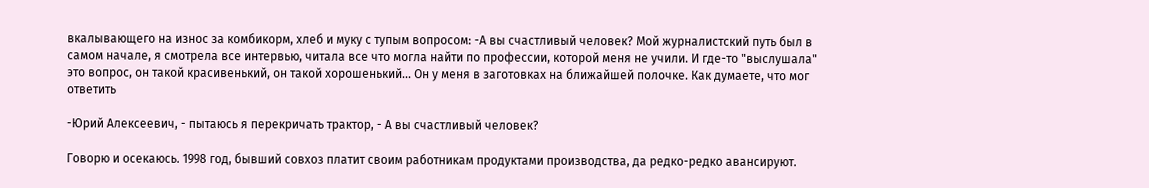вкалывающего на износ за комбикорм, хлеб и муку с тупым вопросом: -А вы счастливый человек? Мой журналистский путь был в самом начале, я смотрела все интервью, читала все что могла найти по профессии, которой меня не учили. И где-то "выслушала" это вопрос, он такой красивенький, он такой хорошенький... Он у меня в заготовках на ближайшей полочке. Как думаете, что мог ответить

-Юрий Алексеевич, - пытаюсь я перекричать трактор, - А вы счастливый человек?

Говорю и осекаюсь. 1998 год, бывший совхоз платит своим работникам продуктами производства, да редко-редко авансируют.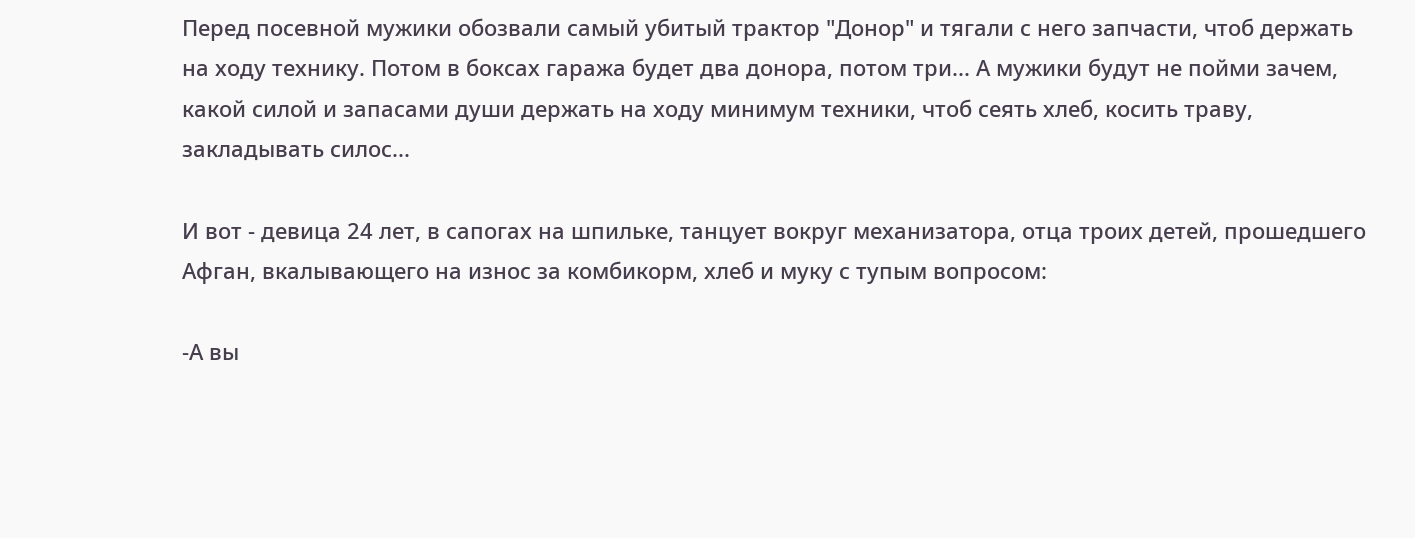Перед посевной мужики обозвали самый убитый трактор "Донор" и тягали с него запчасти, чтоб держать на ходу технику. Потом в боксах гаража будет два донора, потом три... А мужики будут не пойми зачем, какой силой и запасами души держать на ходу минимум техники, чтоб сеять хлеб, косить траву, закладывать силос...

И вот - девица 24 лет, в сапогах на шпильке, танцует вокруг механизатора, отца троих детей, прошедшего Афган, вкалывающего на износ за комбикорм, хлеб и муку с тупым вопросом:

-А вы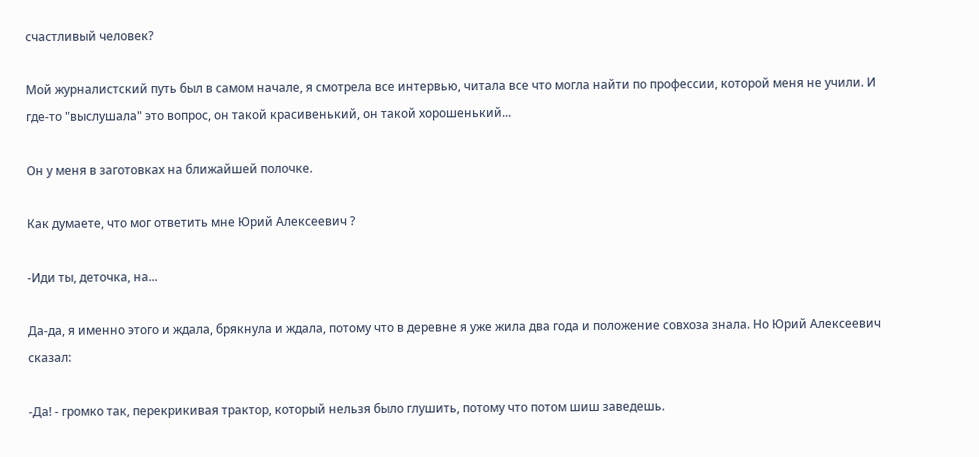счастливый человек?

Мой журналистский путь был в самом начале, я смотрела все интервью, читала все что могла найти по профессии, которой меня не учили. И где-то "выслушала" это вопрос, он такой красивенький, он такой хорошенький...

Он у меня в заготовках на ближайшей полочке.

Как думаете, что мог ответить мне Юрий Алексеевич ?

-Иди ты, деточка, на...

Да-да, я именно этого и ждала, брякнула и ждала, потому что в деревне я уже жила два года и положение совхоза знала. Но Юрий Алексеевич сказал:

-Да! - громко так, перекрикивая трактор, который нельзя было глушить, потому что потом шиш заведешь.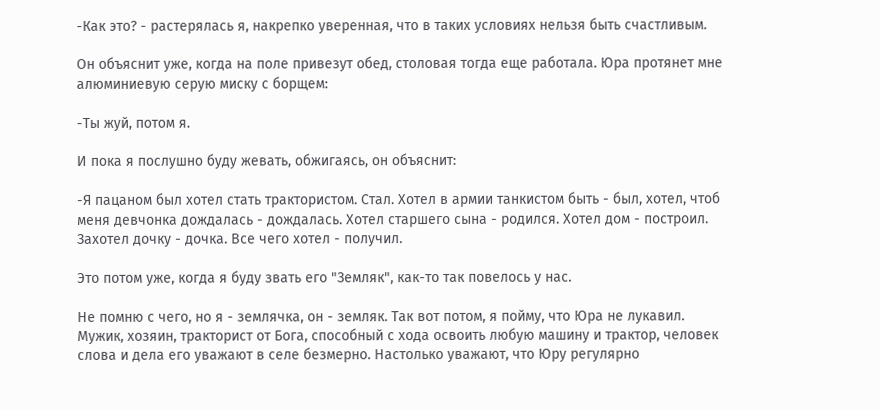-Как это? - растерялась я, накрепко уверенная, что в таких условиях нельзя быть счастливым.

Он объяснит уже, когда на поле привезут обед, столовая тогда еще работала. Юра протянет мне алюминиевую серую миску с борщем:

-Ты жуй, потом я.

И пока я послушно буду жевать, обжигаясь, он объяснит:

-Я пацаном был хотел стать трактористом. Стал. Хотел в армии танкистом быть - был, хотел, чтоб меня девчонка дождалась - дождалась. Хотел старшего сына - родился. Хотел дом - построил. Захотел дочку - дочка. Все чего хотел - получил.

Это потом уже, когда я буду звать его "Земляк", как-то так повелось у нас.

Не помню с чего, но я - землячка, он - земляк. Так вот потом, я пойму, что Юра не лукавил. Мужик, хозяин, тракторист от Бога, способный с хода освоить любую машину и трактор, человек слова и дела его уважают в селе безмерно. Настолько уважают, что Юру регулярно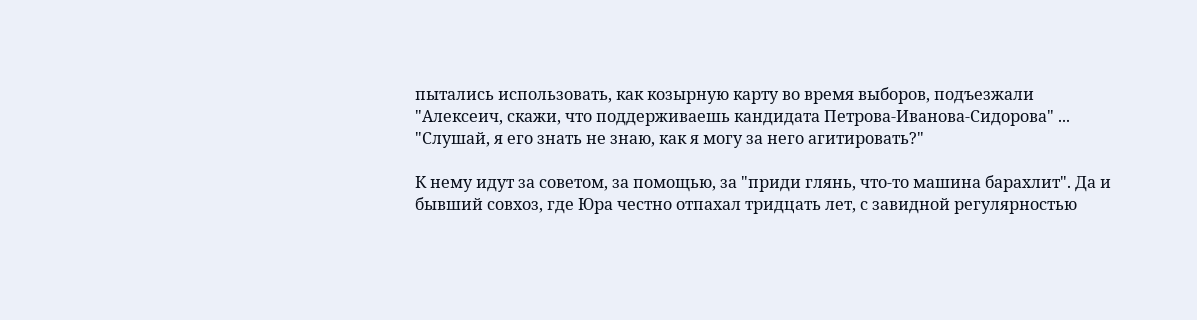пытались использовать, как козырную карту во время выборов, подъезжали "Алексеич, скажи, что поддерживаешь кандидата Петрова-Иванова-Сидорова" ... "Слушай, я его знать не знаю, как я могу за него агитировать?"

К нему идут за советом, за помощью, за "приди глянь, что-то машина барахлит". Да и бывший совхоз, где Юра честно отпахал тридцать лет, с завидной регулярностью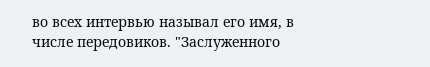во всех интервью называл его имя, в числе передовиков. "Заслуженного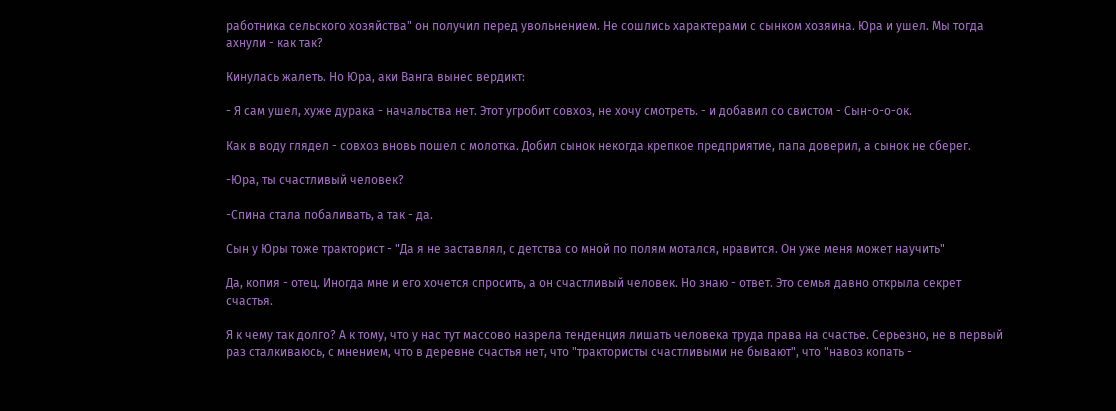работника сельского хозяйства" он получил перед увольнением. Не сошлись характерами с сынком хозяина. Юра и ушел. Мы тогда ахнули - как так?

Кинулась жалеть. Но Юра, аки Ванга вынес вердикт:

- Я сам ушел, хуже дурака - начальства нет. Этот угробит совхоз, не хочу смотреть. - и добавил со свистом - Сын-о-о-ок.

Как в воду глядел - совхоз вновь пошел с молотка. Добил сынок некогда крепкое предприятие, папа доверил, а сынок не сберег.

-Юра, ты счастливый человек?

-Спина стала побаливать, а так - да.

Сын у Юры тоже тракторист - "Да я не заставлял, с детства со мной по полям мотался, нравится. Он уже меня может научить"

Да, копия - отец. Иногда мне и его хочется спросить, а он счастливый человек. Но знаю - ответ. Это семья давно открыла секрет счастья.

Я к чему так долго? А к тому, что у нас тут массово назрела тенденция лишать человека труда права на счастье. Серьезно, не в первый раз сталкиваюсь, с мнением, что в деревне счастья нет, что "трактористы счастливыми не бывают", что "навоз копать -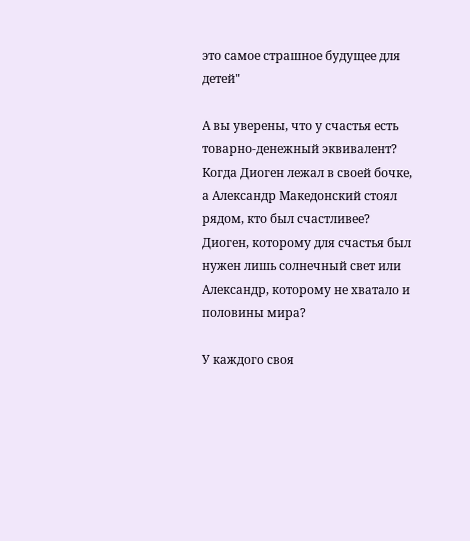это самое страшное будущее для детей"

А вы уверены, что у счастья есть товарно-денежный эквивалент? Когда Диоген лежал в своей бочке, а Александр Македонский стоял рядом, кто был счастливее? Диоген, которому для счастья был нужен лишь солнечный свет или Александр, которому не хватало и половины мира?

У каждого своя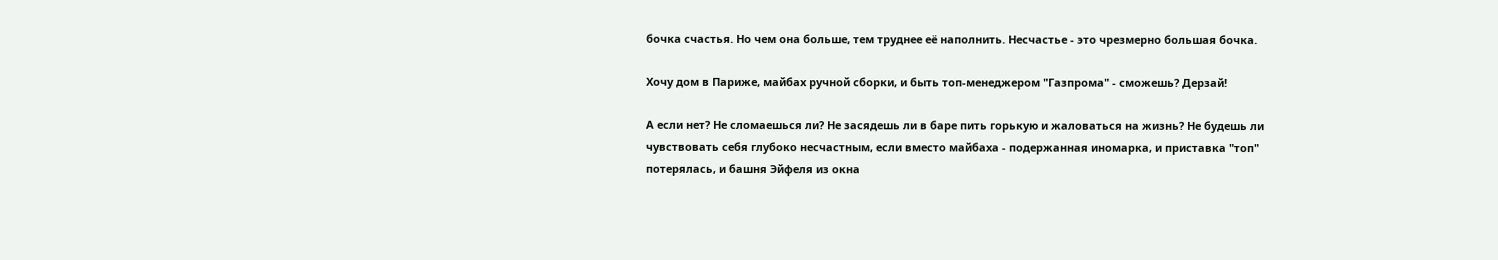бочка счастья. Но чем она больше, тем труднее её наполнить. Несчастье - это чрезмерно большая бочка.

Хочу дом в Париже, майбах ручной сборки, и быть топ-менеджером "Газпрома" - сможешь? Дерзай!

А если нет? Не сломаешься ли? Не засядешь ли в баре пить горькую и жаловаться на жизнь? Не будешь ли чувствовать себя глубоко несчастным, если вместо майбаха - подержанная иномарка, и приставка "топ" потерялась, и башня Эйфеля из окна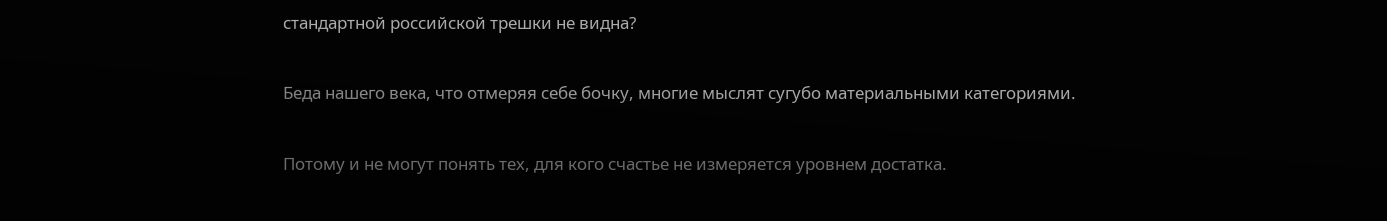стандартной российской трешки не видна?

Беда нашего века, что отмеряя себе бочку, многие мыслят сугубо материальными категориями.

Потому и не могут понять тех, для кого счастье не измеряется уровнем достатка.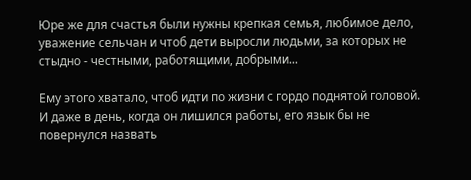Юре же для счастья были нужны крепкая семья, любимое дело, уважение сельчан и чтоб дети выросли людьми, за которых не стыдно - честными, работящими, добрыми...

Ему этого хватало, чтоб идти по жизни с гордо поднятой головой. И даже в день, когда он лишился работы, его язык бы не повернулся назвать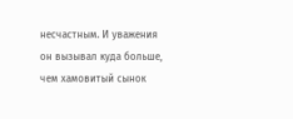несчастным. И уважения он вызывал куда больше, чем хамовитый сынок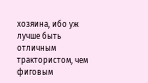хозяина, ибо уж лучше быть отличным трактористом, чем фиговым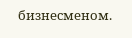бизнесменом.